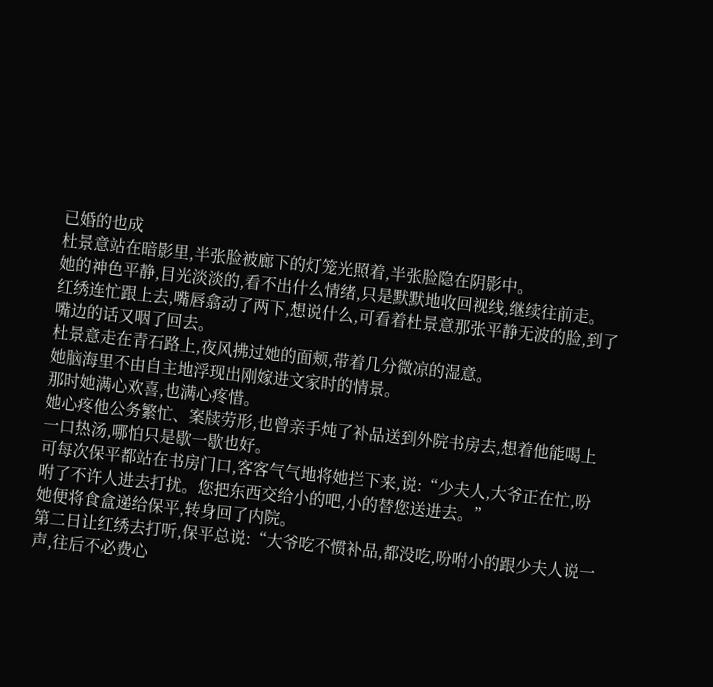已婚的也成
杜景意站在暗影里,半张脸被廊下的灯笼光照着,半张脸隐在阴影中。
她的神色平静,目光淡淡的,看不出什么情绪,只是默默地收回视线,继续往前走。
红绣连忙跟上去,嘴唇翕动了两下,想说什么,可看着杜景意那张平静无波的脸,到了嘴边的话又咽了回去。
杜景意走在青石路上,夜风拂过她的面颊,带着几分微凉的湿意。
她脑海里不由自主地浮现出刚嫁进文家时的情景。
那时她满心欢喜,也满心疼惜。
她心疼他公务繁忙、案牍劳形,也曾亲手炖了补品送到外院书房去,想着他能喝上一口热汤,哪怕只是歇一歇也好。
可每次保平都站在书房门口,客客气气地将她拦下来,说:“少夫人,大爷正在忙,吩咐了不许人进去打扰。您把东西交给小的吧,小的替您送进去。”
她便将食盒递给保平,转身回了内院。
第二日让红绣去打听,保平总说:“大爷吃不惯补品,都没吃,吩咐小的跟少夫人说一声,往后不必费心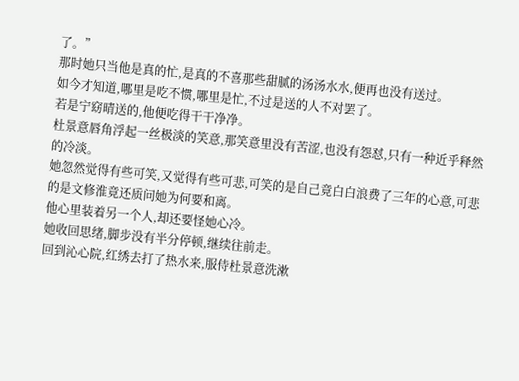了。”
那时她只当他是真的忙,是真的不喜那些甜腻的汤汤水水,便再也没有送过。
如今才知道,哪里是吃不惯,哪里是忙,不过是送的人不对罢了。
若是宁窈晴送的,他便吃得干干净净。
杜景意唇角浮起一丝极淡的笑意,那笑意里没有苦涩,也没有怨怼,只有一种近乎释然的冷淡。
她忽然觉得有些可笑,又觉得有些可悲,可笑的是自己竟白白浪费了三年的心意,可悲的是文修淮竟还质问她为何要和离。
他心里装着另一个人,却还要怪她心冷。
她收回思绪,脚步没有半分停顿,继续往前走。
回到沁心院,红绣去打了热水来,服侍杜景意洗漱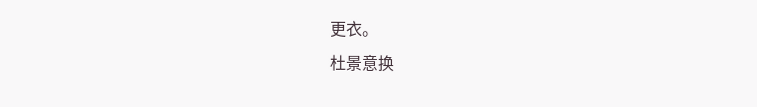更衣。
杜景意换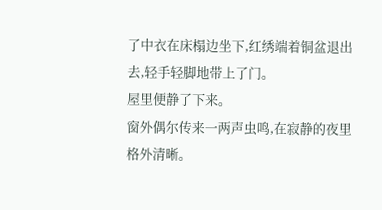了中衣在床榻边坐下,红绣端着铜盆退出去,轻手轻脚地带上了门。
屋里便静了下来。
窗外偶尔传来一两声虫鸣,在寂静的夜里格外清晰。